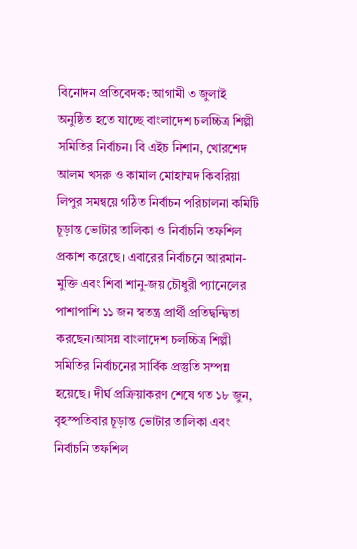বিনোদন প্রতিবেদক: আগামী ৩ জুলাই অনুষ্ঠিত হতে যাচ্ছে বাংলাদেশ চলচ্চিত্র শিল্পী সমিতির নির্বাচন। বি এইচ নিশান, খোরশেদ আলম খসরু ও কামাল মোহাম্মদ কিবরিয়া লিপুর সমন্বয়ে গঠিত নির্বাচন পরিচালনা কমিটি চূড়ান্ত ভোটার তালিকা ও নির্বাচনি তফশিল প্রকাশ করেছে। এবারের নির্বাচনে আরমান-মুক্তি এবং শিবা শানু-জয় চৌধুরী প্যানেলের পাশাপাশি ১১ জন স্বতন্ত্র প্রার্থী প্রতিদ্বন্দ্বিতা করছেন।আসন্ন বাংলাদেশ চলচ্চিত্র শিল্পী সমিতির নির্বাচনের সার্বিক প্রস্তুতি সম্পন্ন হয়েছে। দীর্ঘ প্রক্রিয়াকরণ শেষে গত ১৮ জুন, বৃহস্পতিবার চূড়ান্ত ভোটার তালিকা এবং নির্বাচনি তফশিল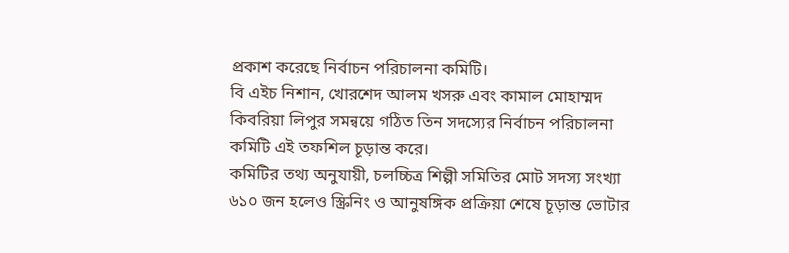প্রকাশ করেছে নির্বাচন পরিচালনা কমিটি।
বি এইচ নিশান, খোরশেদ আলম খসরু এবং কামাল মোহাম্মদ কিবরিয়া লিপুর সমন্বয়ে গঠিত তিন সদস্যের নির্বাচন পরিচালনা কমিটি এই তফশিল চূড়ান্ত করে।
কমিটির তথ্য অনুযায়ী, চলচ্চিত্র শিল্পী সমিতির মোট সদস্য সংখ্যা ৬১০ জন হলেও স্ক্রিনিং ও আনুষঙ্গিক প্রক্রিয়া শেষে চূড়ান্ত ভোটার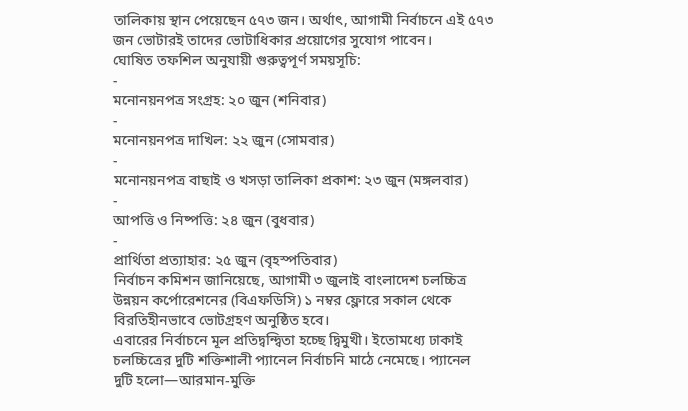তালিকায় স্থান পেয়েছেন ৫৭৩ জন। অর্থাৎ, আগামী নির্বাচনে এই ৫৭৩ জন ভোটারই তাদের ভোটাধিকার প্রয়োগের সুযোগ পাবেন।
ঘোষিত তফশিল অনুযায়ী গুরুত্বপূর্ণ সময়সূচি:
-
মনোনয়নপত্র সংগ্রহ: ২০ জুন (শনিবার)
-
মনোনয়নপত্র দাখিল: ২২ জুন (সোমবার)
-
মনোনয়নপত্র বাছাই ও খসড়া তালিকা প্রকাশ: ২৩ জুন (মঙ্গলবার)
-
আপত্তি ও নিষ্পত্তি: ২৪ জুন (বুধবার)
-
প্রার্থিতা প্রত্যাহার: ২৫ জুন (বৃহস্পতিবার)
নির্বাচন কমিশন জানিয়েছে, আগামী ৩ জুলাই বাংলাদেশ চলচ্চিত্র উন্নয়ন কর্পোরেশনের (বিএফডিসি) ১ নম্বর ফ্লোরে সকাল থেকে বিরতিহীনভাবে ভোটগ্রহণ অনুষ্ঠিত হবে।
এবারের নির্বাচনে মূল প্রতিদ্বন্দ্বিতা হচ্ছে দ্বিমুখী। ইতোমধ্যে ঢাকাই চলচ্চিত্রের দুটি শক্তিশালী প্যানেল নির্বাচনি মাঠে নেমেছে। প্যানেল দুটি হলো—আরমান-মুক্তি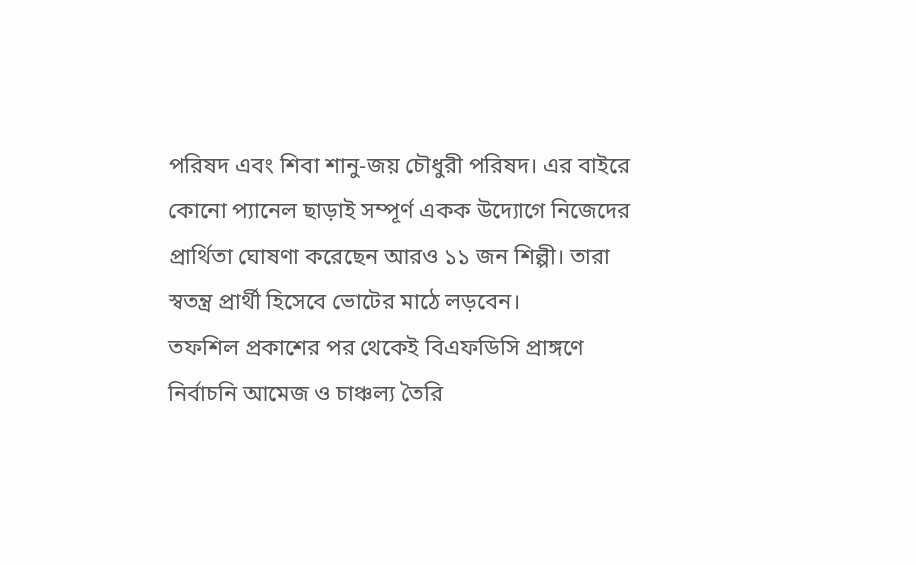পরিষদ এবং শিবা শানু-জয় চৌধুরী পরিষদ। এর বাইরে কোনো প্যানেল ছাড়াই সম্পূর্ণ একক উদ্যোগে নিজেদের প্রার্থিতা ঘোষণা করেছেন আরও ১১ জন শিল্পী। তারা স্বতন্ত্র প্রার্থী হিসেবে ভোটের মাঠে লড়বেন।
তফশিল প্রকাশের পর থেকেই বিএফডিসি প্রাঙ্গণে নির্বাচনি আমেজ ও চাঞ্চল্য তৈরি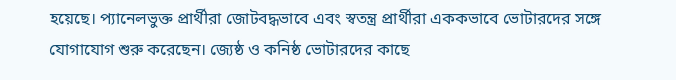হয়েছে। প্যানেলভুক্ত প্রার্থীরা জোটবদ্ধভাবে এবং স্বতন্ত্র প্রার্থীরা এককভাবে ভোটারদের সঙ্গে যোগাযোগ শুরু করেছেন। জ্যেষ্ঠ ও কনিষ্ঠ ভোটারদের কাছে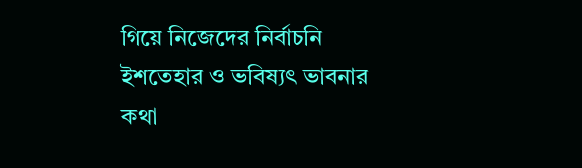গিয়ে নিজেদের নির্বাচনি ইশতেহার ও ভবিষ্যৎ ভাবনার কথা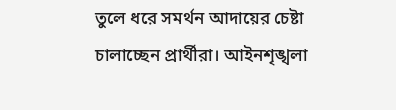তুলে ধরে সমর্থন আদায়ের চেষ্টা চালাচ্ছেন প্রার্থীরা। আইনশৃঙ্খলা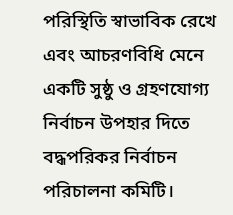পরিস্থিতি স্বাভাবিক রেখে এবং আচরণবিধি মেনে একটি সুষ্ঠু ও গ্রহণযোগ্য নির্বাচন উপহার দিতে বদ্ধপরিকর নির্বাচন পরিচালনা কমিটি।